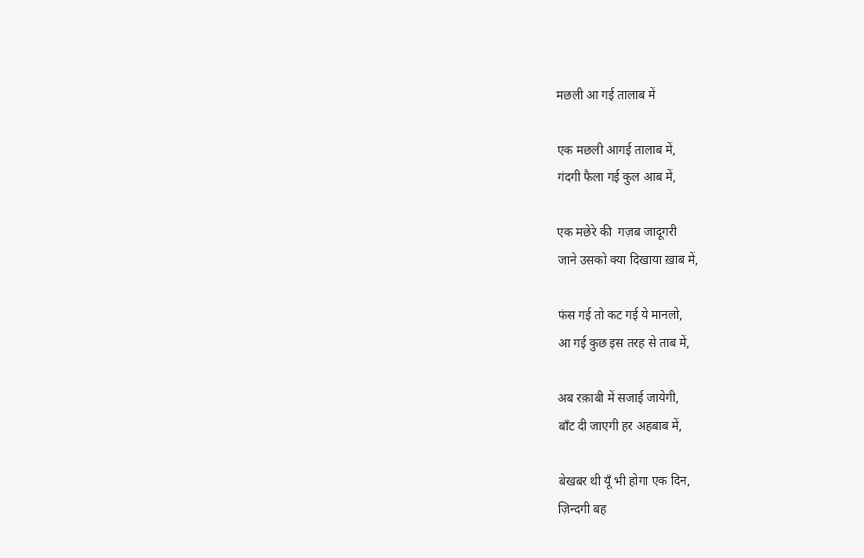मछली आ गई तालाब में

एक मछली आगई तालाब में,
गंदगी फैला गई कुल आब में,

एक मछेरे की  गज़ब जादूगरी
जाने उसको क्या दिखाया ख़ाब में,

फंस गई तो कट गई ये मानलो,
आ गई कुछ इस तरह से ताब में,

अब रक़ाबी में सजाई जायेगी,
बाँट दी जाएगी हर अहबाब में,

बेखबर थी यूँ भी होगा एक दिन,
ज़िन्दगी बह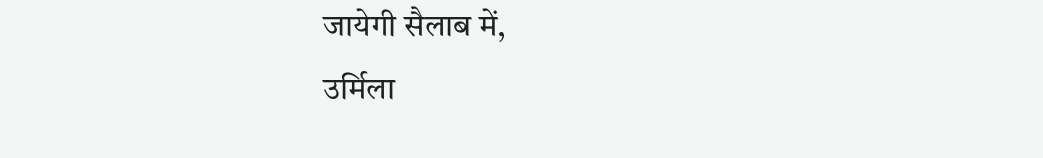जायेगी सैलाब में,
उर्मिला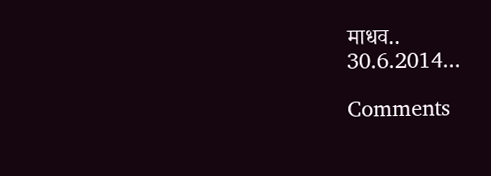माधव..
30.6.2014...

Comments